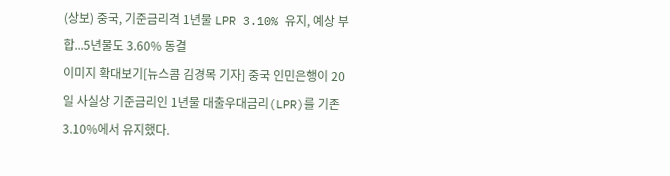(상보) 중국, 기준금리격 1년물 LPR 3.10% 유지, 예상 부합...5년물도 3.60% 동결
이미지 확대보기[뉴스콤 김경목 기자] 중국 인민은행이 20일 사실상 기준금리인 1년물 대출우대금리(LPR)를 기존 3.10%에서 유지했다.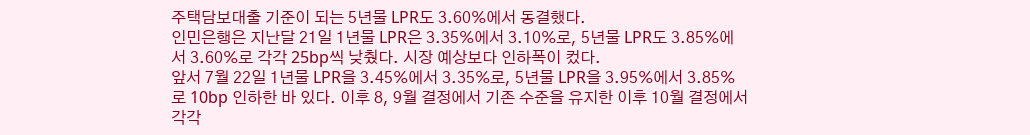주택담보대출 기준이 되는 5년물 LPR도 3.60%에서 동결했다.
인민은행은 지난달 21일 1년물 LPR은 3.35%에서 3.10%로, 5년물 LPR도 3.85%에서 3.60%로 각각 25bp씩 낮췄다. 시장 예상보다 인하폭이 컸다.
앞서 7월 22일 1년물 LPR을 3.45%에서 3.35%로, 5년물 LPR을 3.95%에서 3.85%로 10bp 인하한 바 있다. 이후 8, 9월 결정에서 기존 수준을 유지한 이후 10월 결정에서 각각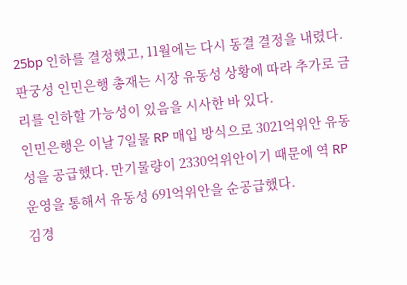25bp 인하를 결정했고, 11월에는 다시 동결 결정을 내렸다.
판궁성 인민은행 총재는 시장 유동성 상황에 따라 추가로 금리를 인하할 가능성이 있음을 시사한 바 있다.
인민은행은 이날 7일물 RP 매입 방식으로 3021억위안 유동성을 공급했다. 만기물량이 2330억위안이기 때문에 역 RP 운영을 통해서 유동성 691억위안을 순공급했다.
김경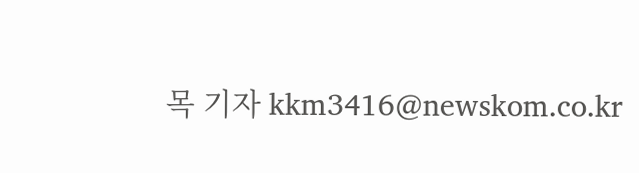목 기자 kkm3416@newskom.co.kr